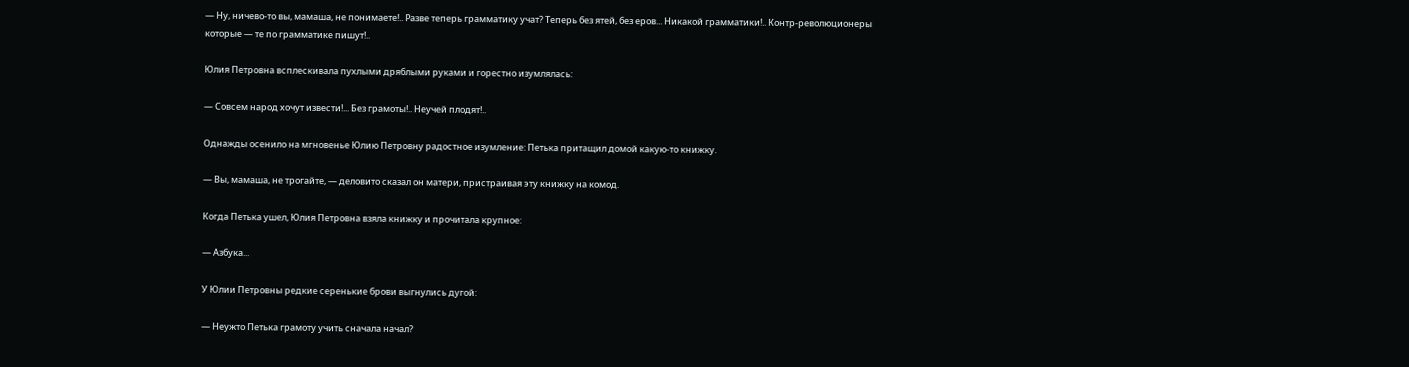— Ну, ничево-то вы, мамаша, не понимаете!.. Разве теперь грамматику учат? Теперь без ятей, без еров... Никакой грамматики!.. Контр-революционеры которые — те по грамматике пишут!..

Юлия Петровна всплескивала пухлыми дряблыми руками и горестно изумлялась:

— Совсем народ хочут извести!... Без грамоты!.. Неучей плодят!..

Однажды осенило на мгновенье Юлию Петровну радостное изумление: Петька притащил домой какую-то книжку.

— Вы, мамаша, не трогайте, — деловито сказал он матери, пристраивая эту книжку на комод.

Когда Петька ушел, Юлия Петровна взяла книжку и прочитала крупное:

— Азбука...

У Юлии Петровны редкие серенькие брови выгнулись дугой:

— Неужто Петька грамоту учить сначала начал?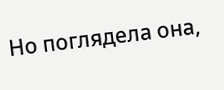Но поглядела она,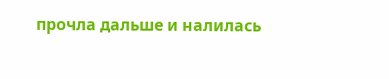прочла дальше и налилась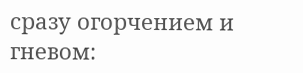сразу огорчением и гневом: